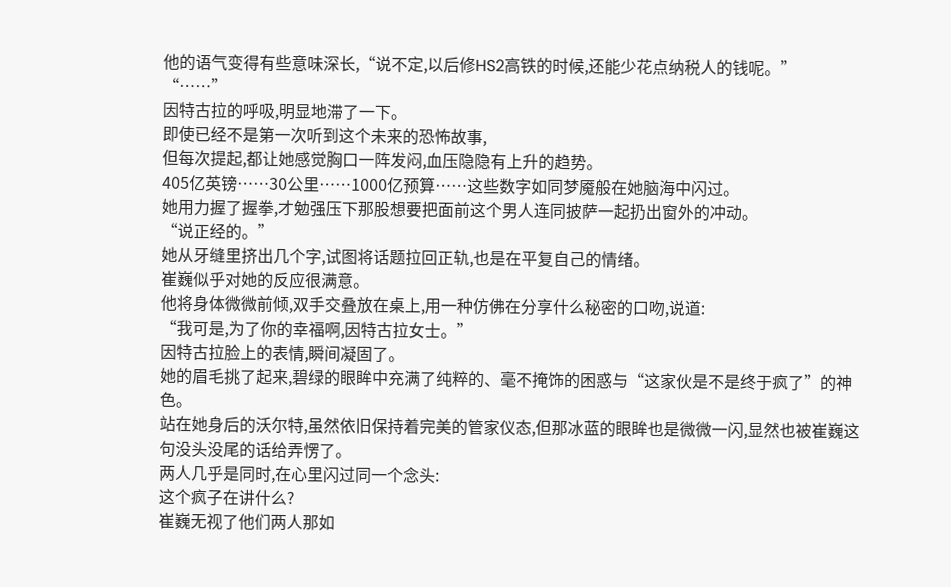他的语气变得有些意味深长,“说不定,以后修HS2高铁的时候,还能少花点纳税人的钱呢。”
“……”
因特古拉的呼吸,明显地滞了一下。
即使已经不是第一次听到这个未来的恐怖故事,
但每次提起,都让她感觉胸口一阵发闷,血压隐隐有上升的趋势。
405亿英镑……30公里……1000亿预算……这些数字如同梦魇般在她脑海中闪过。
她用力握了握拳,才勉强压下那股想要把面前这个男人连同披萨一起扔出窗外的冲动。
“说正经的。”
她从牙缝里挤出几个字,试图将话题拉回正轨,也是在平复自己的情绪。
崔巍似乎对她的反应很满意。
他将身体微微前倾,双手交叠放在桌上,用一种仿佛在分享什么秘密的口吻,说道:
“我可是,为了你的幸福啊,因特古拉女士。”
因特古拉脸上的表情,瞬间凝固了。
她的眉毛挑了起来,碧绿的眼眸中充满了纯粹的、毫不掩饰的困惑与“这家伙是不是终于疯了”的神色。
站在她身后的沃尔特,虽然依旧保持着完美的管家仪态,但那冰蓝的眼眸也是微微一闪,显然也被崔巍这句没头没尾的话给弄愣了。
两人几乎是同时,在心里闪过同一个念头:
这个疯子在讲什么?
崔巍无视了他们两人那如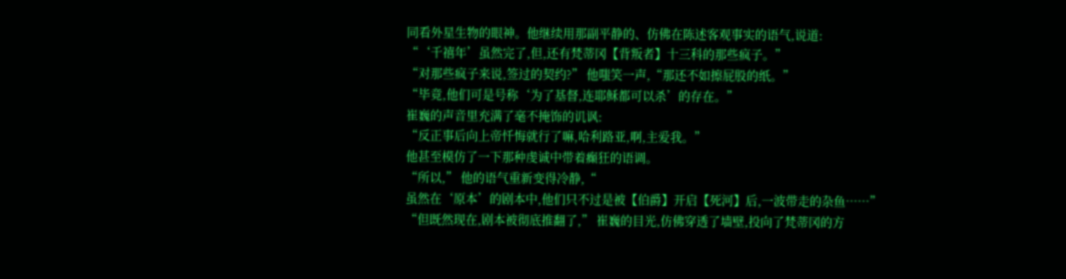同看外星生物的眼神。他继续用那副平静的、仿佛在陈述客观事实的语气,说道:
“‘千禧年’虽然完了,但,还有梵蒂冈【背叛者】十三科的那些疯子。”
“对那些疯子来说,签过的契约?” 他嗤笑一声,“那还不如擦屁股的纸。”
“毕竟,他们可是号称‘为了基督,连耶稣都可以杀’的存在。”
崔巍的声音里充满了毫不掩饰的讥讽:
“反正事后向上帝忏悔就行了嘛,哈利路亚,啊,主爱我。”
他甚至模仿了一下那种虔诚中带着癫狂的语调。
“所以,” 他的语气重新变得冷静,“
虽然在‘原本’的剧本中,他们只不过是被【伯爵】开启【死河】后,一波带走的杂鱼……”
“但既然现在,剧本被彻底推翻了,” 崔巍的目光,仿佛穿透了墙壁,投向了梵蒂冈的方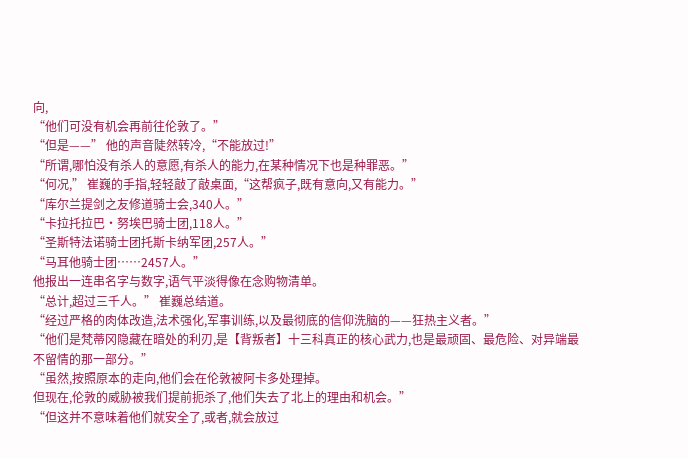向,
“他们可没有机会再前往伦敦了。”
“但是——” 他的声音陡然转冷,“不能放过!”
“所谓,哪怕没有杀人的意愿,有杀人的能力,在某种情况下也是种罪恶。”
“何况,” 崔巍的手指,轻轻敲了敲桌面,“这帮疯子,既有意向,又有能力。”
“库尔兰提剑之友修道骑士会,340人。”
“卡拉托拉巴·努埃巴骑士团,118人。”
“圣斯特法诺骑士团托斯卡纳军团,257人。”
“马耳他骑士团……2457人。”
他报出一连串名字与数字,语气平淡得像在念购物清单。
“总计,超过三千人。” 崔巍总结道。
“经过严格的肉体改造,法术强化,军事训练,以及最彻底的信仰洗脑的——狂热主义者。”
“他们是梵蒂冈隐藏在暗处的利刃,是【背叛者】十三科真正的核心武力,也是最顽固、最危险、对异端最不留情的那一部分。”
“虽然,按照原本的走向,他们会在伦敦被阿卡多处理掉。
但现在,伦敦的威胁被我们提前扼杀了,他们失去了北上的理由和机会。”
“但这并不意味着他们就安全了,或者,就会放过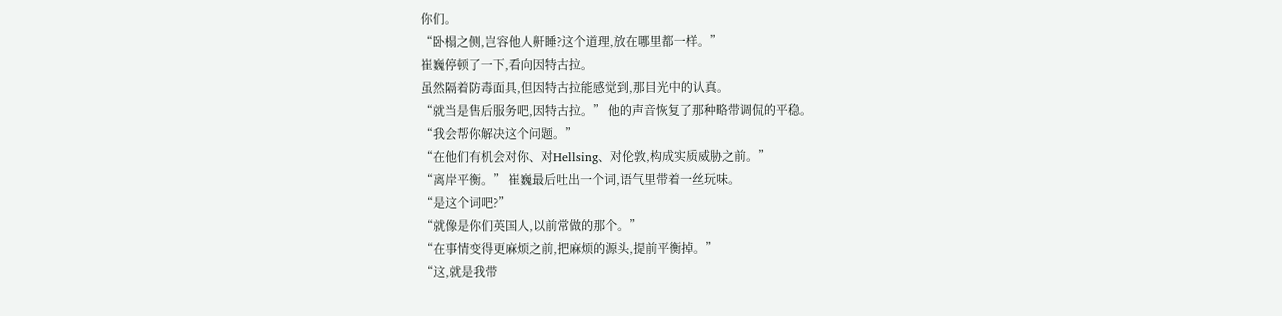你们。
“卧榻之侧,岂容他人鼾睡?这个道理,放在哪里都一样。”
崔巍停顿了一下,看向因特古拉。
虽然隔着防毒面具,但因特古拉能感觉到,那目光中的认真。
“就当是售后服务吧,因特古拉。” 他的声音恢复了那种略带调侃的平稳。
“我会帮你解决这个问题。”
“在他们有机会对你、对Hellsing、对伦敦,构成实质威胁之前。”
“离岸平衡。” 崔巍最后吐出一个词,语气里带着一丝玩味。
“是这个词吧?”
“就像是你们英国人,以前常做的那个。”
“在事情变得更麻烦之前,把麻烦的源头,提前平衡掉。”
“这,就是我带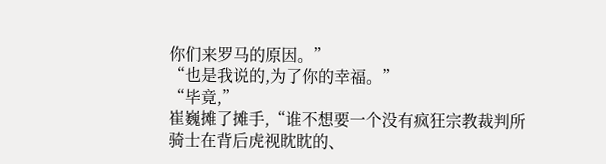你们来罗马的原因。”
“也是我说的,为了你的幸福。”
“毕竟,”
崔巍摊了摊手,“谁不想要一个没有疯狂宗教裁判所骑士在背后虎视眈眈的、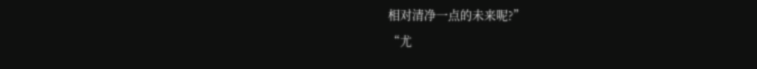相对清净一点的未来呢?”
“尤